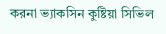করনা ভ্যাকসিন কুষ্টিয়া সিভিল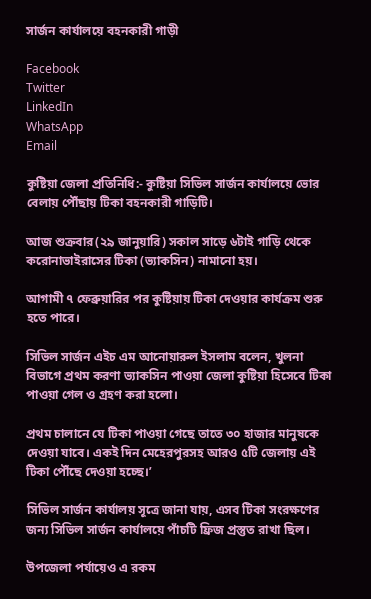সার্জন কার্যালয়ে বহনকারী গাড়ী

Facebook
Twitter
LinkedIn
WhatsApp
Email

কুষ্টিয়া জেলা প্রতিনিধি:- কুষ্টিয়া সিভিল সার্জন কার্যালয়ে ভোর বেলায় পৌঁছায় টিকা বহনকারী গাড়িটি।

আজ শুক্রবার(২৯ জানুয়ারি) সকাল সাড়ে ৬টাই গাড়ি থেকে করোনাভাইরাসের টিকা (ভ্যাকসিন) নামানো হয়।

আগামী ৭ ফেব্রুয়ারির পর কুষ্টিয়ায় টিকা দেওয়ার কার্যক্রম শুরু হতে পারে।

সিভিল সার্জন এইচ এম আনোয়ারুল ইসলাম বলেন, খুলনা বিভাগে প্রথম করণা ভ্যাকসিন পাওয়া জেলা কুষ্টিয়া হিসেবে টিকা পাওয়া গেল ও গ্রহণ করা হলো।

প্রথম চালানে যে টিকা পাওয়া গেছে তাতে ৩০ হাজার মানুষকে দেওয়া যাবে। একই দিন মেহেরপুরসহ আরও ৫টি জেলায় এই টিকা পৌঁছে দেওয়া হচ্ছে।’

সিভিল সার্জন কার্যালয় সূত্রে জানা যায়, এসব টিকা সংরক্ষণের জন্য সিভিল সার্জন কার্যালয়ে পাঁচটি ফ্রিজ প্রস্তুত রাখা ছিল।

উপজেলা পর্যায়েও এ রকম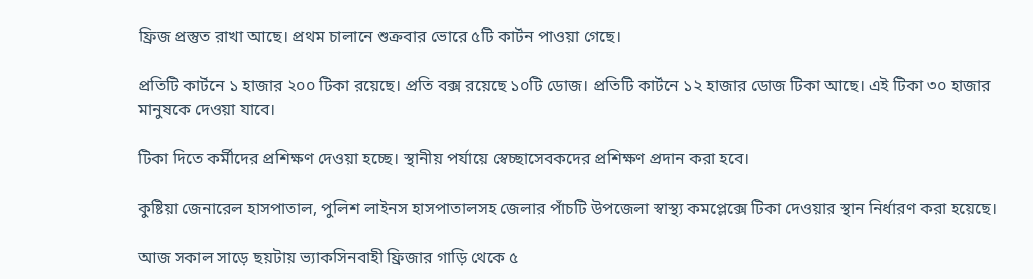ফ্রিজ প্রস্তুত রাখা আছে। প্রথম চালানে শুক্রবার ভোরে ৫টি কার্টন পাওয়া গেছে।

প্রতিটি কার্টনে ১ হাজার ২০০ টিকা রয়েছে। প্রতি বক্স রয়েছে ১০টি ডোজ। প্রতিটি কার্টনে ১২ হাজার ডোজ টিকা আছে। এই টিকা ৩০ হাজার মানুষকে দেওয়া যাবে।

টিকা দিতে কর্মীদের প্রশিক্ষণ দেওয়া হচ্ছে। স্থানীয় পর্যায়ে স্বেচ্ছাসেবকদের প্রশিক্ষণ প্রদান করা হবে।

কুষ্টিয়া জেনারেল হাসপাতাল, পুলিশ লাইনস হাসপাতালসহ জেলার পাঁচটি উপজেলা স্বাস্থ্য কমপ্লেক্সে টিকা দেওয়ার স্থান নির্ধারণ করা হয়েছে।

আজ সকাল সাড়ে ছয়টায় ভ্যাকসিনবাহী ফ্রিজার গাড়ি থেকে ৫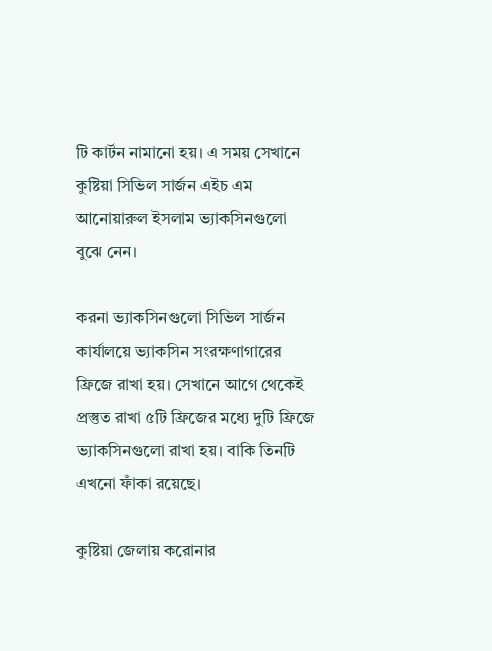টি কার্টন নামানো হয়। এ সময় সেখানে কুষ্টিয়া সিভিল সার্জন এইচ এম আনোয়ারুল ইসলাম ভ্যাকসিনগুলো বুঝে নেন।

করনা ভ্যাকসিনগুলো সিভিল সার্জন কার্যালয়ে ভ্যাকসিন সংরক্ষণাগারের ফ্রিজে রাখা হয়। সেখানে আগে থেকেই প্রস্তুত রাখা ৫টি ফ্রিজের মধ্যে দুটি ফ্রিজে ভ্যাকসিনগুলো রাখা হয়। বাকি তিনটি এখনো ফাঁকা রয়েছে।

কুষ্টিয়া জেলায় করোনার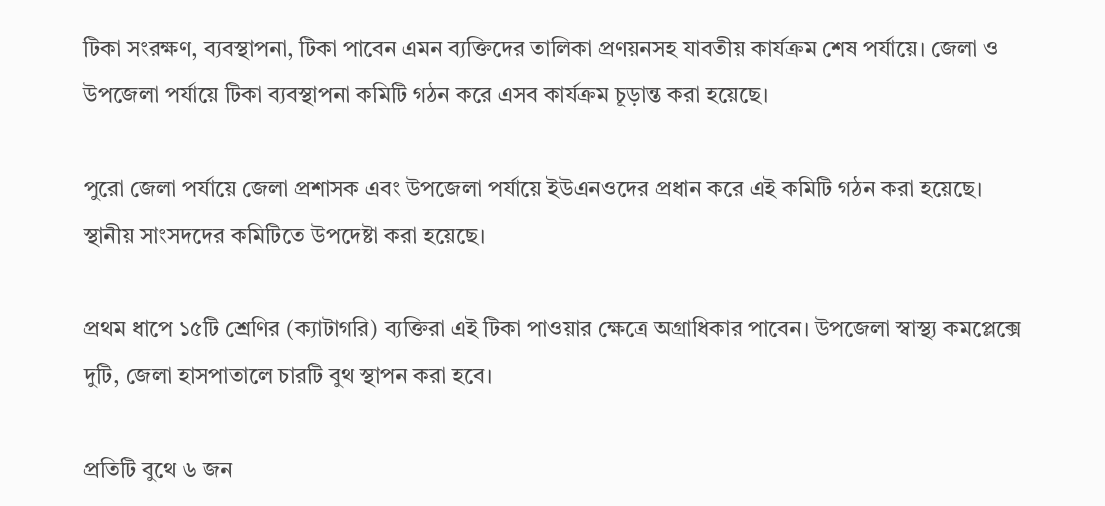টিকা সংরক্ষণ, ব্যবস্থাপনা, টিকা পাবেন এমন ব্যক্তিদের তালিকা প্রণয়নসহ যাবতীয় কার্যক্রম শেষ পর্যায়ে। জেলা ও উপজেলা পর্যায়ে টিকা ব্যবস্থাপনা কমিটি গঠন করে এসব কার্যক্রম চূড়ান্ত করা হয়েছে।

পুরো জেলা পর্যায়ে জেলা প্রশাসক এবং উপজেলা পর্যায়ে ইউএনওদের প্রধান করে এই কমিটি গঠন করা হয়েছে। স্থানীয় সাংসদদের কমিটিতে উপদেষ্টা করা হয়েছে।

প্রথম ধাপে ১৫টি শ্রেণির (ক্যাটাগরি) ব্যক্তিরা এই টিকা পাওয়ার ক্ষেত্রে অগ্রাধিকার পাবেন। উপজেলা স্বাস্থ্য কমপ্লেক্সে দুটি, জেলা হাসপাতালে চারটি বুথ স্থাপন করা হবে।

প্রতিটি বুথে ৬ জন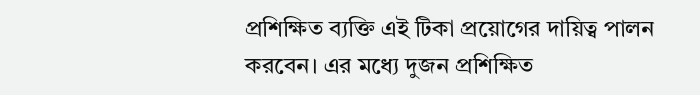প্রশিক্ষিত ব্যক্তি এই টিকা প্রয়োগের দায়িত্ব পালন করবেন। এর মধ্যে দুজন প্রশিক্ষিত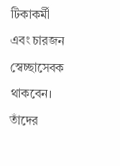টিকাকর্মী এবং চারজন স্বেচ্ছাসেবক থাকবেন। তাঁদের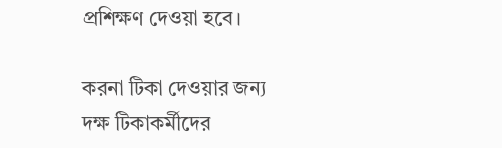প্রশিক্ষণ দেওয়া হবে।

করনা টিকা দেওয়ার জন্য দক্ষ টিকাকর্মীদের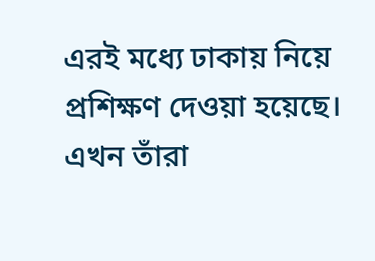এরই মধ্যে ঢাকায় নিয়ে প্রশিক্ষণ দেওয়া হয়েছে। এখন তাঁরা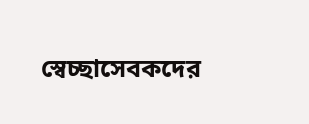স্বেচ্ছাসেবকদের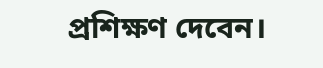প্রশিক্ষণ দেবেন।